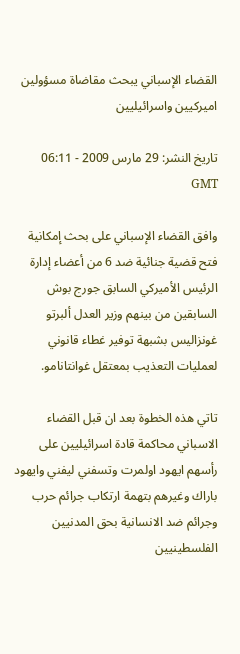القضاء الإسباني يبحث مقاضاة مسؤولين اميركيين واسرائيليين

تاريخ النشر: 29 مارس 2009 - 06:11 GMT

وافق القضاء الإسباني على بحث إمكانية فتح قضية جنائية ضد 6 من أعضاء إدارة الرئيس الأميركي السابق جورج بوش السابقين من بينهم وزير العدل ألبرتو غونزاليس بشبهة توفير غطاء قانوني لعمليات التعذيب بمعتقل غوانتانامو.

تاتي هذه الخطوة بعد ان قبل القضاء الاسباني محاكمة قادة اسرائيليين على رأسهم ايهود اولمرت وتسفني ليفني وايهود باراك وغيرهم بتهمة ارتكاب جرائم حرب وجرائم ضد الانسانية بحق المدنيين الفلسطينيين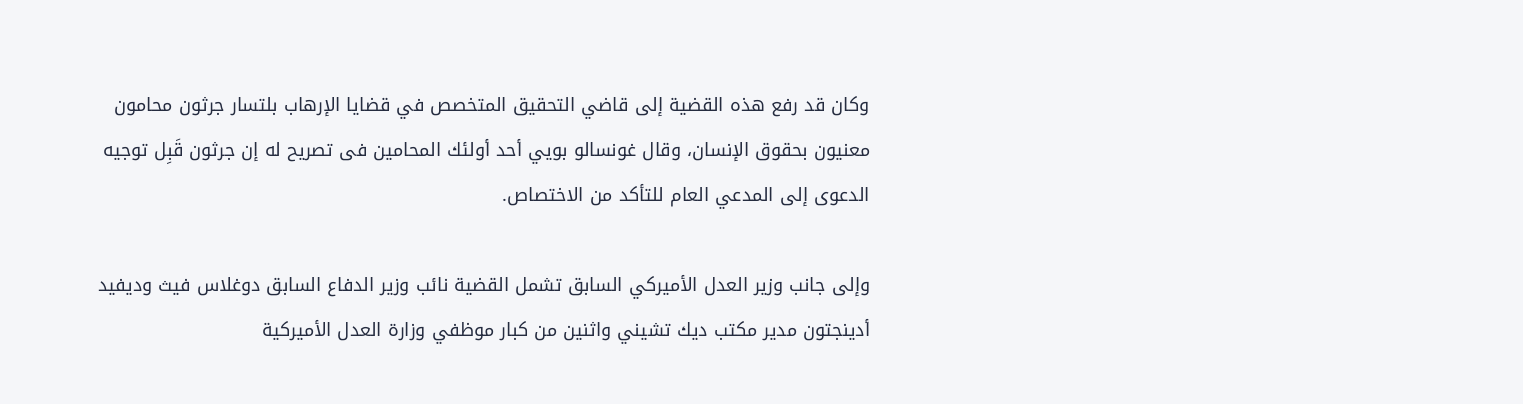وكان قد رفع هذه القضية إلى قاضي التحقيق المتخصص في قضايا الإرهاب بلتسار جرثون محامون معنيون بحقوق الإنسان، وقال غونسالو بويي أحد أولئك المحامين فى تصريح له إن جرثون قَبِل توجيه الدعوى إلى المدعي العام للتأكد من الاختصاص.

وإلى جانب وزير العدل الأميركي السابق تشمل القضية نائب وزير الدفاع السابق دوغلاس فيث وديفيد أدينجتون مدير مكتب ديك تشيني واثنين من كبار موظفي وزارة العدل الأميركية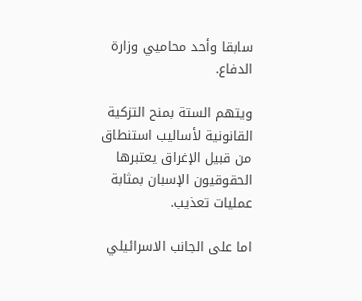سابقا وأحد محاميي وزارة الدفاع.

ويتهم الستة بمنح التزكية القانونية لأساليب استنطاق من قبيل الإغراق يعتبرها الحقوقيون الإسبان بمثابة عمليات تعذيب.

اما على الجانب الاسرائيلي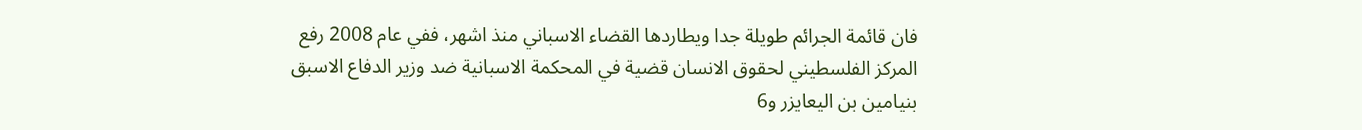فان قائمة الجرائم طويلة جدا ويطاردها القضاء الاسباني منذ اشهر، ففي عام 2008 رفع المركز الفلسطيني لحقوق الانسان قضية في المحكمة الاسبانية ضد وزير الدفاع الاسبق بنيامين بن اليعايزر و6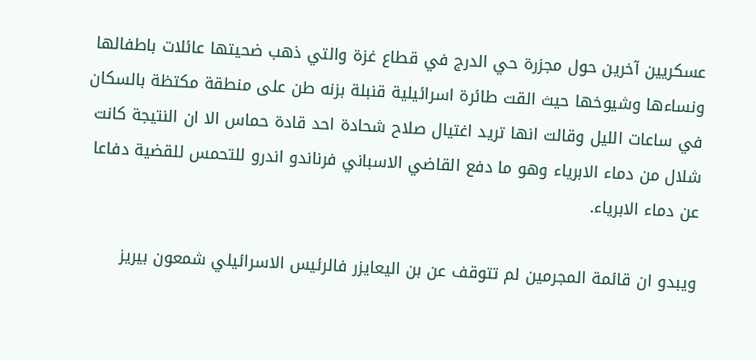عسكريين آخرين حول مجزرة حي الدرج في قطاع غزة والتي ذهب ضحيتها عائلات باطفالها ونساءها وشيوخها حيث القت طائرة اسرائيلية قنبلة بزنه طن على منطقة مكتظة بالسكان في ساعات الليل وقالت انها تريد اغتيال صلاح شحادة احد قادة حماس الا ان النتيجة كانت شلال من دماء الابرياء وهو ما دفع القاضي الاسباني فرناندو اندرو للتحمس للقضية دفاعا عن دماء الابرياء.

ويبدو ان قائمة المجرمين لم تتوقف عن بن اليعايزر فالرئيس الاسرائيلي شمعون بيريز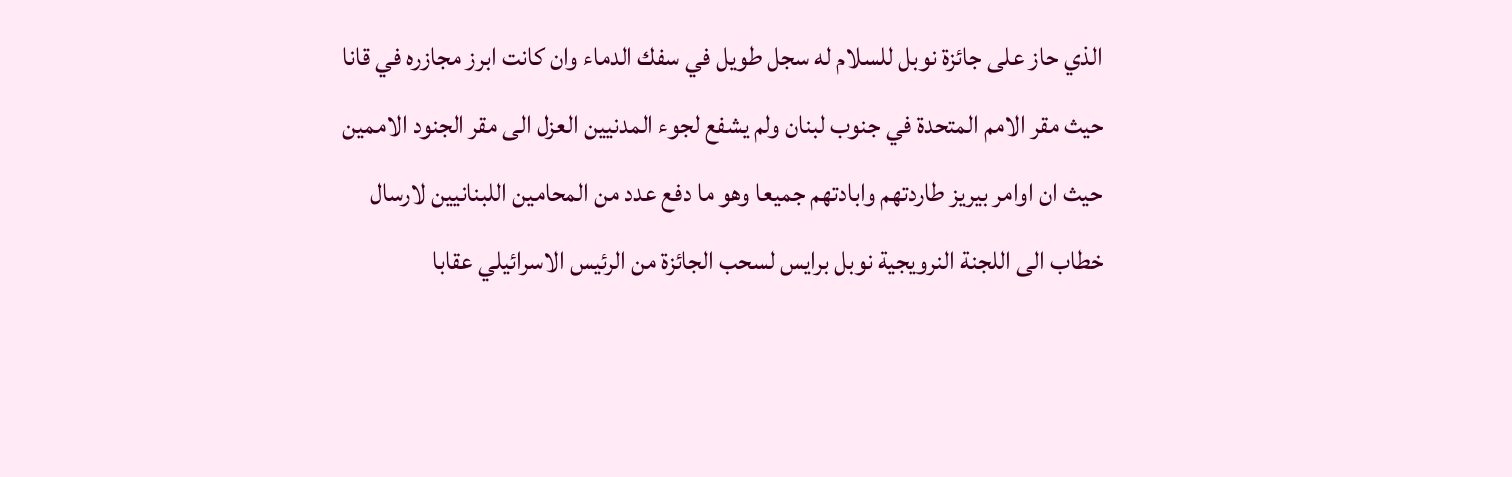الذي حاز على جائزة نوبل للسلام له سجل طويل في سفك الدماء وان كانت ابرز مجازره في قانا حيث مقر الامم المتحدة في جنوب لبنان ولم يشفع لجوء المدنيين العزل الى مقر الجنود الاممين حيث ان اوامر بيريز طاردتهم وابادتهم جميعا وهو ما دفع عدد من المحامين اللبنانيين لارسال خطاب الى اللجنة النرويجية نوبل برايس لسحب الجائزة من الرئيس الاسرائيلي عقابا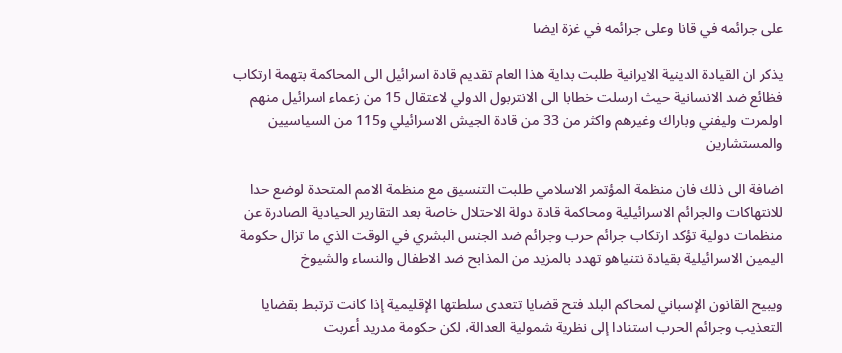على جرائمه في قانا وعلى جرائمه في غزة ايضا

يذكر ان القيادة الدينية الايرانية طلبت بداية هذا العام تقديم قادة اسرائيل الى المحاكمة بتهمة ارتكاب فظائع ضد الانسانية حيث ارسلت خطابا الى الانتربول الدولي لاعتقال 15 من زعماء اسرائيل منهم اولمرت وليفني وباراك وغيرهم واكثر من 33 من قادة الجيش الاسرائيلي و115 من السياسيين والمستشارين

اضافة الى ذلك فان منظمة المؤتمر الاسلامي طلبت التنسيق مع منظمة الامم المتحدة لوضع حدا للانتهاكات والجرائم الاسرائيلية ومحاكمة قادة دولة الاحتلال خاصة بعد التقارير الحيادية الصادرة عن منظمات دولية تؤكد ارتكاب جرائم حرب وجرائم ضد الجنس البشري في الوقت الذي ما تزال حكومة اليمين الاسرائيلية بقيادة نتنياهو تهدد بالمزيد من المذابح ضد الاطفال والنساء والشيوخ

ويبيح القانون الإسباني لمحاكم البلد فتح قضايا تتعدى سلطتها الإقليمية إذا كانت ترتبط بقضايا التعذيب وجرائم الحرب استنادا إلى نظرية شمولية العدالة، لكن حكومة مدريد أعربت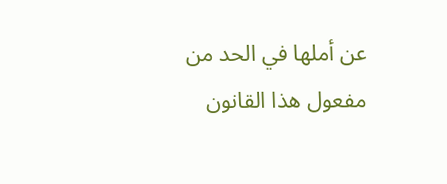عن أملها في الحد من مفعول هذا القانون